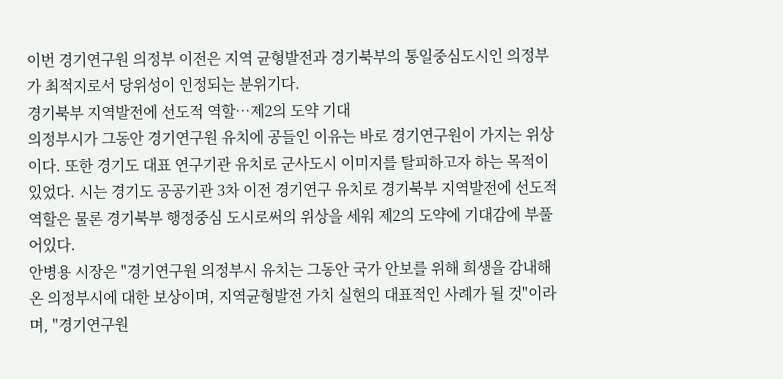이번 경기연구원 의정부 이전은 지역 균형발전과 경기북부의 통일중심도시인 의정부가 최적지로서 당위성이 인정되는 분위기다.
경기북부 지역발전에 선도적 역할…제2의 도약 기대
의정부시가 그동안 경기연구원 유치에 공들인 이유는 바로 경기연구원이 가지는 위상이다. 또한 경기도 대표 연구기관 유치로 군사도시 이미지를 탈피하고자 하는 목적이 있었다. 시는 경기도 공공기관 3차 이전 경기연구 유치로 경기북부 지역발전에 선도적 역할은 물론 경기북부 행정중심 도시로써의 위상을 세워 제2의 도약에 기대감에 부풀어있다.
안병용 시장은 "경기연구원 의정부시 유치는 그동안 국가 안보를 위해 희생을 감내해 온 의정부시에 대한 보상이며, 지역균형발전 가치 실현의 대표적인 사례가 될 것"이라며, "경기연구원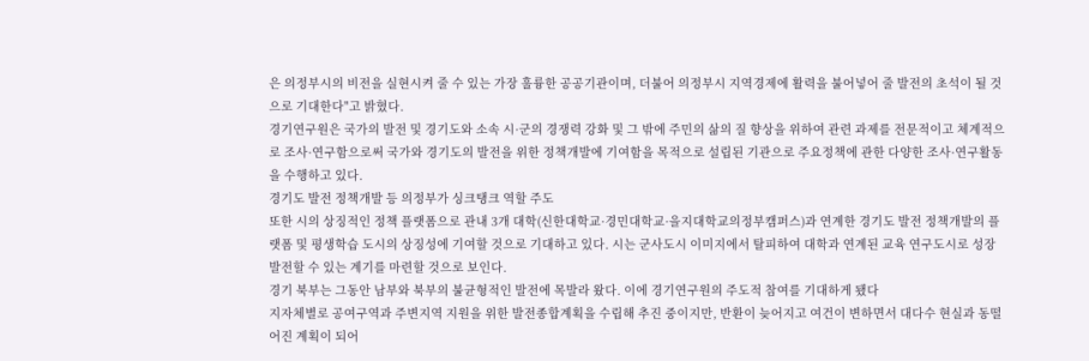은 의정부시의 비전을 실현시켜 줄 수 있는 가장 훌륭한 공공기관이며, 더불어 의정부시 지역경제에 활력을 불어넣어 줄 발전의 초석이 될 것으로 기대한다"고 밝혔다.
경기연구원은 국가의 발전 및 경기도와 소속 시·군의 경쟁력 강화 및 그 밖에 주민의 삶의 질 향상을 위하여 관련 과제를 전문적이고 체계적으로 조사·연구함으로써 국가와 경기도의 발전을 위한 정책개발에 기여함을 목적으로 설립된 기관으로 주요정책에 관한 다양한 조사·연구활동을 수행하고 있다.
경기도 발전 정책개발 등 의정부가 싱크탱크 역할 주도
또한 시의 상징적인 정책 플랫폼으로 관내 3개 대학(신한대학교·경민대학교·을지대학교의정부캠퍼스)과 연계한 경기도 발전 정책개발의 플랫폼 및 평생학습 도시의 상징성에 기여할 것으로 기대하고 있다. 시는 군사도시 이미지에서 탈피하여 대학과 연계된 교육 연구도시로 성장 발전할 수 있는 계기를 마련할 것으로 보인다.
경기 북부는 그동안 남부와 북부의 불균형적인 발전에 목발라 왔다. 이에 경기연구원의 주도적 참여를 기대하게 됐다
지자체별로 공여구역과 주변지역 지원을 위한 발전종합계획을 수립해 추진 중이지만, 반환이 늦어지고 여건이 변하면서 대다수 현실과 동떨어진 계획이 되어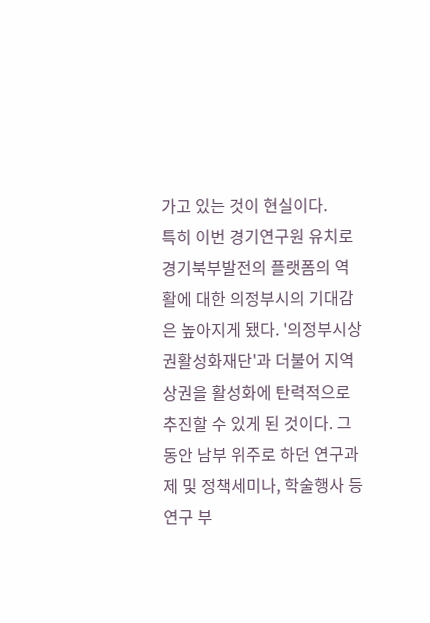가고 있는 것이 현실이다.
특히 이번 경기연구원 유치로 경기북부발전의 플랫폼의 역활에 대한 의정부시의 기대감은 높아지게 됐다. '의정부시상권활성화재단'과 더불어 지역상권을 활성화에 탄력적으로 추진할 수 있게 된 것이다. 그동안 남부 위주로 하던 연구과제 및 정책세미나, 학술행사 등 연구 부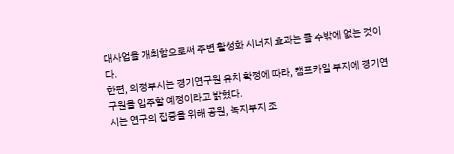대사업을 개최함으로써 주변 활성화 시너지 효과는 클 수밖에 없는 것이다.
한편, 의정부시는 경기연구원 유치 확정에 따라, 캠프카일 부지에 경기연구원을 입주할 예정이라고 밝혔다.
시는 연구의 집중을 위해 공원, 녹지부지 조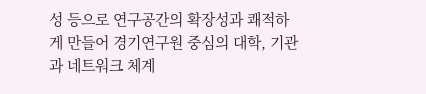성 등으로 연구공간의 확장성과 쾌적하게 만들어 경기연구원 중심의 대학, 기관과 네트워크 체계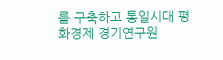를 구축하고 통일시대 평화경제 경기연구원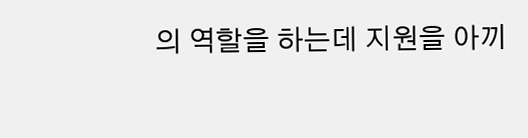의 역할을 하는데 지원을 아끼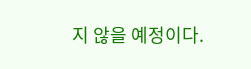지 않을 예정이다.